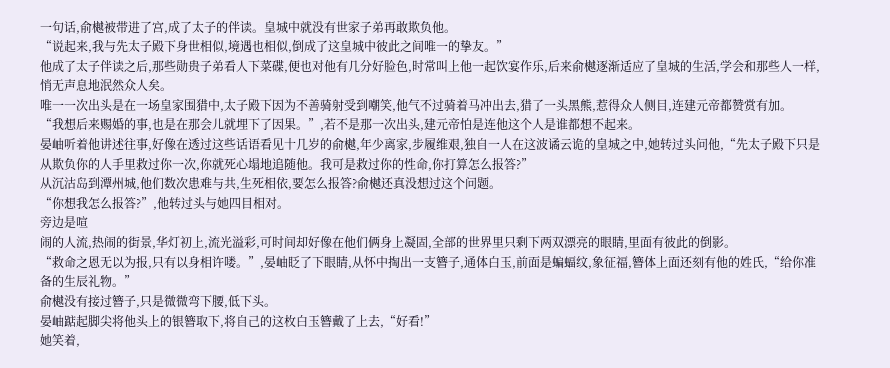一句话,俞樾被带进了宫,成了太子的伴读。皇城中就没有世家子弟再敢欺负他。
“说起来,我与先太子殿下身世相似,境遇也相似,倒成了这皇城中彼此之间唯一的挚友。”
他成了太子伴读之后,那些勋贵子弟看人下菜碟,便也对他有几分好脸色,时常叫上他一起饮宴作乐,后来俞樾逐渐适应了皇城的生活,学会和那些人一样,悄无声息地泯然众人矣。
唯一一次出头是在一场皇家围猎中,太子殿下因为不善骑射受到嘲笑,他气不过骑着马冲出去,猎了一头黑熊,惹得众人侧目,连建元帝都赞赏有加。
“我想后来赐婚的事,也是在那会儿就埋下了因果。”,若不是那一次出头,建元帝怕是连他这个人是谁都想不起来。
晏岫听着他讲述往事,好像在透过这些话语看见十几岁的俞樾,年少离家,步履维艰,独自一人在这波谲云诡的皇城之中,她转过头问他,“先太子殿下只是从欺负你的人手里救过你一次,你就死心塌地追随他。我可是救过你的性命,你打算怎么报答?”
从沉沽岛到潭州城,他们数次患难与共,生死相依,要怎么报答?俞樾还真没想过这个问题。
“你想我怎么报答?”,他转过头与她四目相对。
旁边是喧
闹的人流,热闹的街景,华灯初上,流光溢彩,可时间却好像在他们俩身上凝固,全部的世界里只剩下两双漂亮的眼睛,里面有彼此的倒影。
“救命之恩无以为报,只有以身相许喽。”,晏岫眨了下眼睛,从怀中掏出一支簪子,通体白玉,前面是蝙蝠纹,象征福,簪体上面还刻有他的姓氏,“给你准备的生辰礼物。”
俞樾没有接过簪子,只是微微弯下腰,低下头。
晏岫踮起脚尖将他头上的银簪取下,将自己的这枚白玉簪戴了上去,“好看!”
她笑着,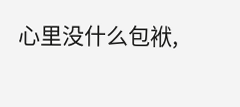心里没什么包袱,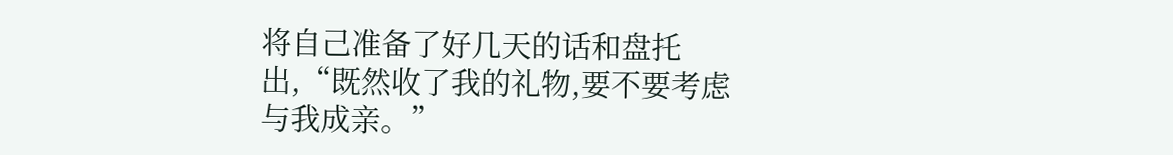将自己准备了好几天的话和盘托出,“既然收了我的礼物,要不要考虑与我成亲。”